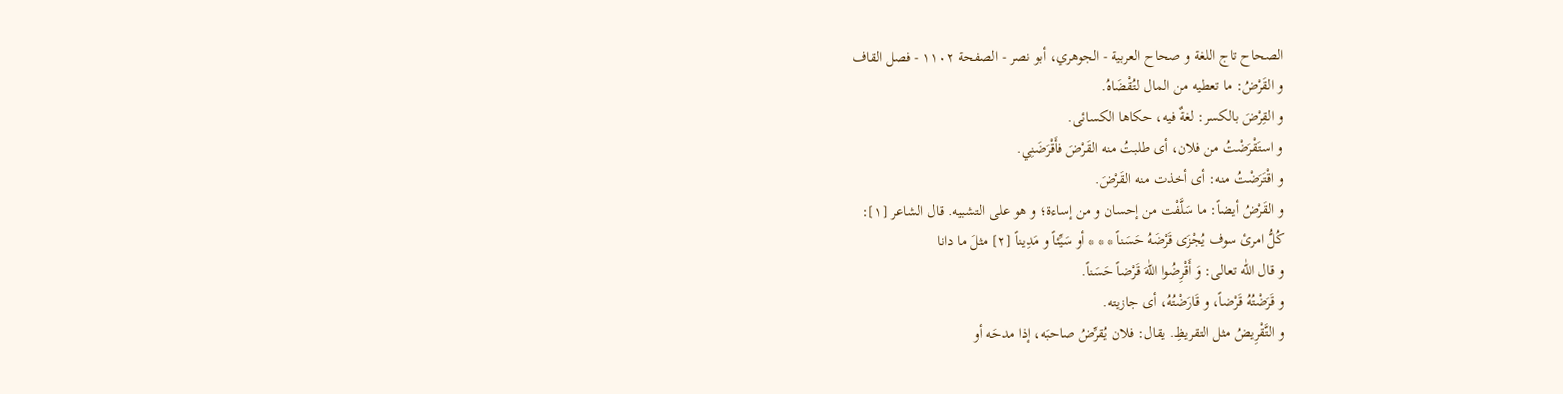الصحاح تاج اللغة و صحاح العربية - الجوهري، أبو نصر - الصفحة ١١٠٢ - فصل القاف
و القَرْضُ: ما تعطيه من المال لتُقْضَاهُ.
و القِرْضَ بالكسر: لغةٌ فيه، حكاها الكسائى.
و استَقْرَضْتُ من فلان، أى طلبتُ منه القَرْضَ فأَقْرَضَنِي.
و اقْتَرَضْتُ منه: أى أخذت منه القَرْضَ.
و القَرْضُ أيضاً: ما سَلَّفْت من إحسان و من إساءة؛ و هو على التشبيه. قال الشاعر [١]:
كُلُّ امرئ سوف يُجْزَى قَرْضَهُ حَسَناً * * * أو سَيِّئاً و مَدِيناً [٢] مثلَ ما دانا
و قال اللّٰه تعالى: وَ أَقْرِضُوا اللّٰهَ قَرْضاً حَسَناً.
و قَرَضْتُهُ قَرْضاً، و قَارَضْتُهُ، أى جازيته.
و التَّقْرِيضُ مثل التقريظِ. يقال: فلان يُقرِّضُ صاحبَه، إذا مدحَه أو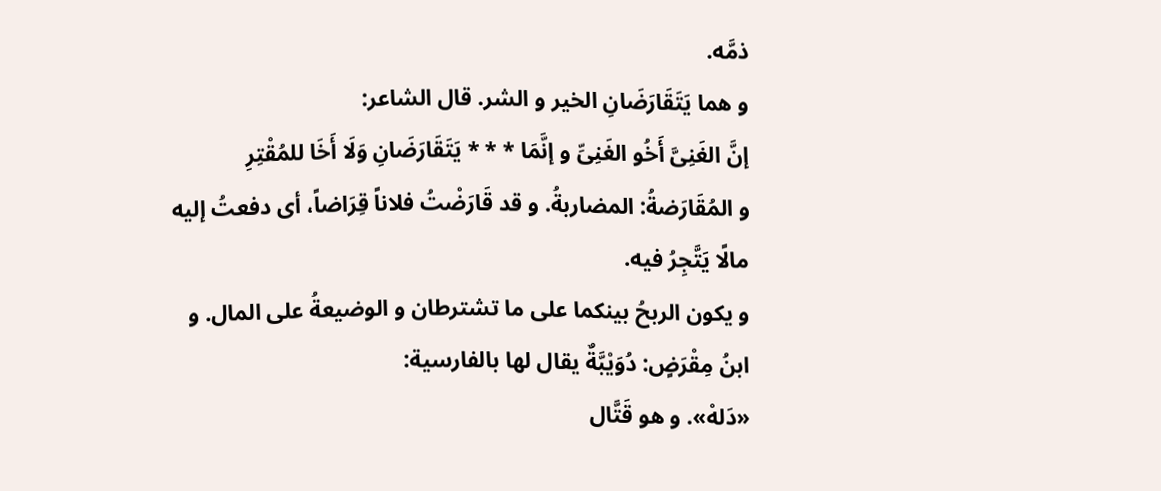ذمَّه.
و هما يَتَقَارَضَانِ الخير و الشر. قال الشاعر:
إنَّ الغَنِىَّ أَخُو الغَنِىِّ و إنَّمَا * * * يَتَقَارَضَانِ وَلَا أَخَا للمُقْتِرِ
و المُقَارَضةُ: المضاربةُ. و قد قَارَضْتُ فلاناً قِرَاضاً، أى دفعتُ إليه مالًا يَتَّجِرُ فيه.
و يكون الربحُ بينكما على ما تشترطان و الوضيعةُ على المال. و ابنُ مِقْرَضٍ: دُوَيْبَّةٌ يقال لها بالفارسية:
«دَلهْ». و هو قَتَّال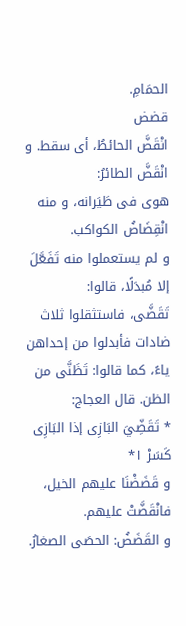الحمَامِ.
قضض
انْقَضَّ الحائطُ، أى سقط. و انْقَضَّ الطائرُ:
هوى فى طَيَرانه، و منه انْقِضَاضُ الكواكب.
و لم يستعملوا منه تَفَعَّلَ إلا مُبدَلًا، قالوا:
تَقَضَّى، فاستثقلوا ثلاث ضادات فأبدلوا من إحداهن ياءً، كما قالوا: تَظَنَّى من الظن. قال العجاج:
* تَقَضِّيَ البَازِى إذا البَازِى كَسَرْ ١*
و قَضَضْنَا عليهم الخيل، فانْقَضَّتْ عليهم.
و القَضَضُ: الحصَى الصغارُ.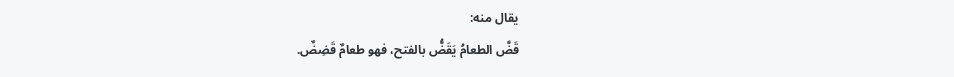يقال منه:
قَضَّ الطعامُ يَقَضُّ بالفتح، فهو طعامٌ قَضِضٌ.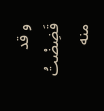و قد قَضِضْتُ منه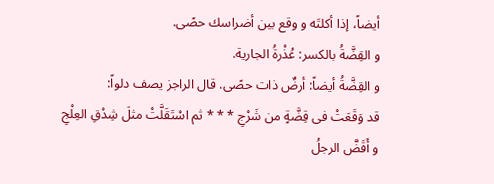أيضاً، إذا أكلتَه و وقع بين أضراسك حصًى.
و القِضَّةُ بالكسر: عُذْرةُ الجارية.
و القِضَّةُ أيضاً: أرضٌ ذات حصًى. قال الراجز يصف دلواً:
قد وَقَعَتْ فى قِضَّةٍ من شَرْجِ * * * ثم اسْتَقَلَّتْ مثلَ شِدْقِ العِلْجِ
و أَقَضَّ الرجلُ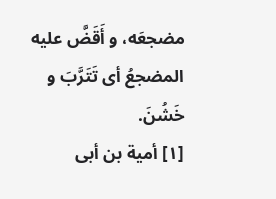مضجعَه، و أَقَضَّ عليه المضجعُ أى تَتَرَّبَ و خَشُنَ.
[١] أمية بن أبى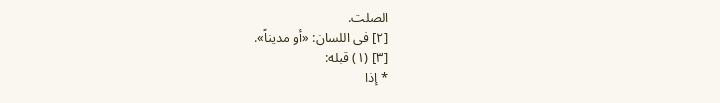الصلت.
[٢] فى اللسان: «أو مديناً».
[٣] (١) قبله:
* إذا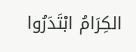الكِرَامُ ابْتَدَرُوا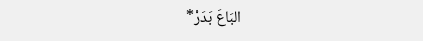البَاعَ بَدَرْ*